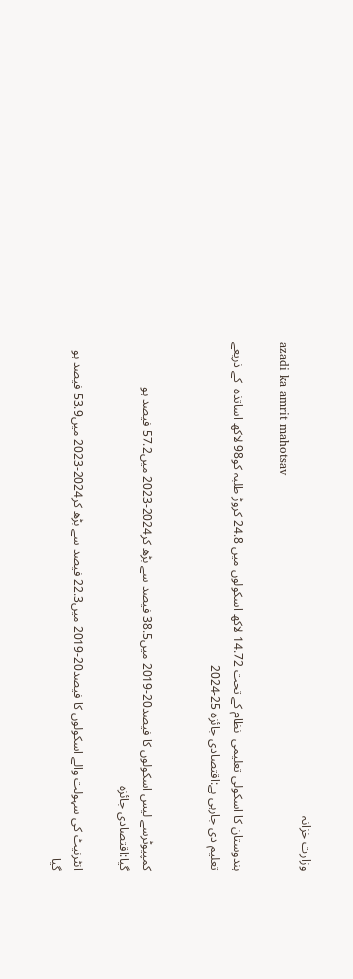وزارت خزانہ
azadi ka amrit mahotsav

ہندوستان کا اسکولی تعلیمی  نظام کے تحت 14.72 لاکھ اسکولوں میں 24.8 کروڑ طلبہ کو98 لاکھ اساتذہ  کے ذریعے تعلیم دی جارہی ہے:اقتصادی جائزہ 25-2024


کمپیوٹرسے لیس اسکولوں کا فیصد20-2019 میں38.5 فیصد سے بڑھ کر2024-2023 میں57.2 فیصد ہو گیا:اقتصادی جائزہ

انٹرنیٹ کی سہولت والے اسکولوں کا فیصد20-2019 میں22.3 فیصد سے بڑھ کر2024-2023 میں53.9 فیصد ہو گیا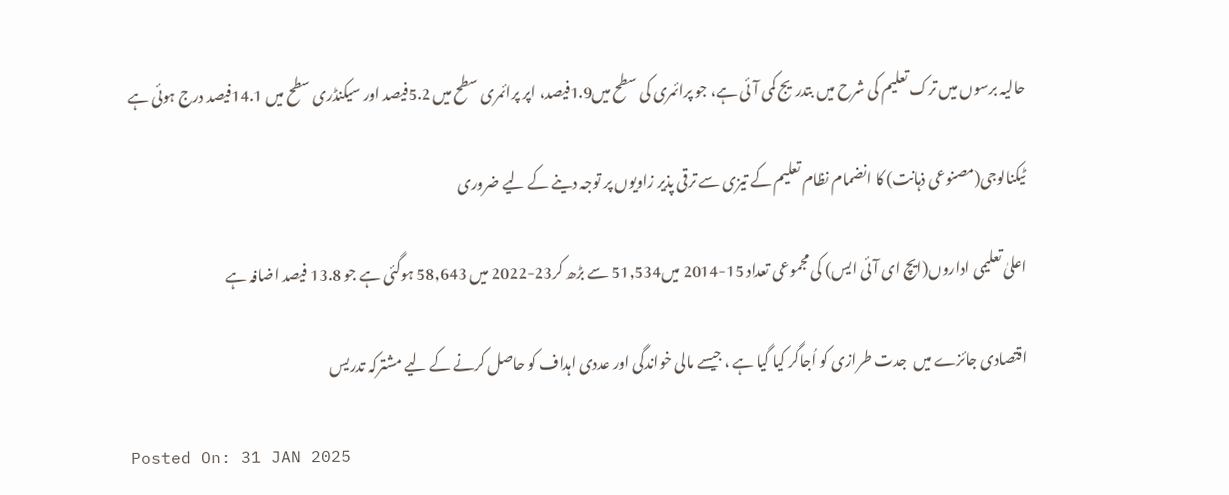حالیہ برسوں میں ترک تعلیم کی شرح میں بتدریج کمی آئی ہے، جو پرائمری کی سطح میں1.9فیصد، اپر پرائمری سطح میں 5.2فیصد اور سیکنڈری سطح میں 14.1فیصد درج ہوئی ہے

ٹیکنالوجی(مصنوعی ذہانت) کا انضمام نظام تعلیم کے تیزی سے ترقی پذیر زاویوں پر توجہ دینے کے لیے ضروری

اعلیٰ تعلیمی اداروں(ایچ ای آئی ایس) کی مجموعی تعداد 15-2014 میں51,534 سے بڑھ کر23-2022 میں 58,643 ہوگئی ہے جو 13.8 فیصد اضافہ ہے

اقتصادی جائزے میں  جدت طرازی کو اُجاگر کیا گیا ہے ، جیسے مالی خواندگی اور عددی اہداف کو حاصل کرنے کے لیے مشترکہ تدریس

Posted On: 31 JAN 2025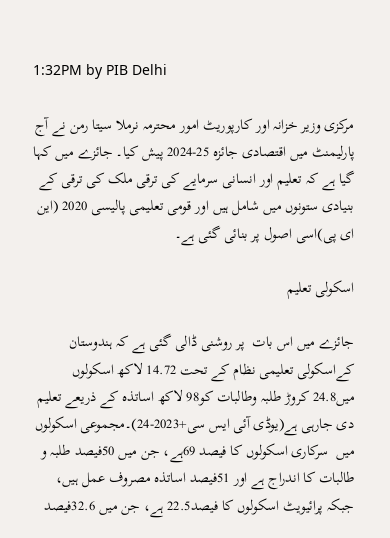1:32PM by PIB Delhi

مرکزی وزیر خزانہ اور کارپوریٹ امور محترمہ نرملا سیتا رمن نے آج پارلیمنٹ میں اقتصادی جائزہ 25-2024 پیش کیا۔ جائزے میں کہا گیا ہے کہ تعلیم اور انسانی سرمایے کی ترقی ملک کی ترقی کے بنیادی ستونوں میں شامل ہیں اور قومی تعلیمی پالیسی 2020 (این ای پی)اسی اصول پر بنائی گئی ہے۔

اسکولی تعلیم

جائزے میں اس بات  پر روشنی ڈالی گئی ہے کہ ہندوستان کےاسکولی تعلیمی نظام کے تحت 14.72 لاکھ اسکولوں میں24.8 کروڑ طلبہ وطالبات کو98 لاکھ اساتذہ کے ذریعے تعلیم دی جارہی ہے(یوڈی آئی ایس سی+2023-24)۔مجموعی اسکولوں میں  سرکاری اسکولوں کا فیصد 69ہے، جن میں 50فیصد طلبہ و طالبات کا اندراج ہے اور 51فیصد اساتذہ مصروف عمل ہیں، جبکہ پرائیویٹ اسکولوں کا فیصد22.5 ہے، جن میں 32.6فیصد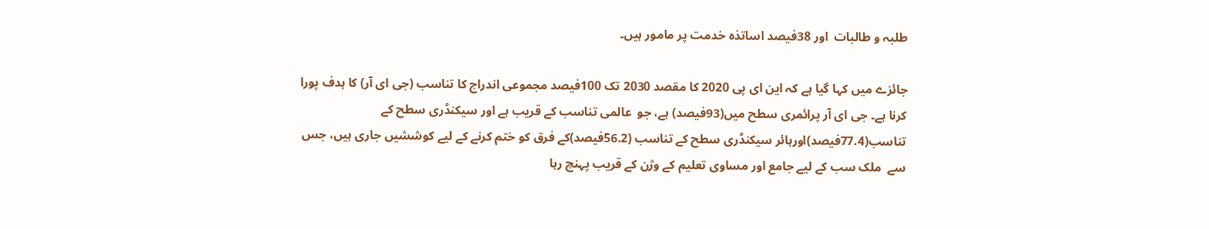طلبہ و طالبات  اور 38فیصد اساتذہ خدمت پر مامور ہیں۔

جائزے میں کہا گیا ہے کہ این ای پی 2020 کا مقصد 2030 تک 100فیصد مجموعی اندراج کا تناسب (جی ای آر) کا ہدف پورا کرنا ہے۔ جی ای آر پرائمری سطح میں(93فیصد) ہے، جو  عالمی تناسب کے قریب ہے اور سیکنڈری سطح کے تناسب(77.4فیصد)اورہائر سیکنڈری سطح کے تناسب (56.2فیصد)کے فرق کو ختم کرنے کے لیے کوششیں جاری ہیں، جس سے  ملک سب کے لیے جامع اور مساوی تعلیم کے وژن کے قریب پہنچ رہا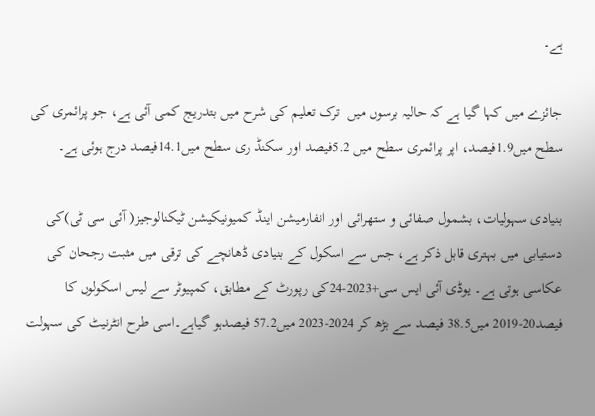ہے۔

جائزے میں کہا گیا ہے کہ حالیہ برسوں میں  ترک تعلیم کی شرح میں بتدریج کمی آئی ہے، جو پرائمری کی سطح میں1.9فیصد، اپر پرائمری سطح میں 5.2فیصد اور سکنڈ ری سطح میں14.1فیصد درج ہوئی ہے۔

بنیادی سہولیات، بشمول صفائی و ستھرائی اور انفارمیشن اینڈ کمیونیکیشن ٹیکنالوجیز( آئی سی ٹی)کی دستیابی میں بہتری قابل ذکر ہے، جس سے اسکول کے بنیادی ڈھانچے کی ترقی میں مثبت رجحان کی عکاسی ہوتی ہے۔ یوڈی آئی ایس سی+2023-24کی رپورٹ کے مطابق، کمپیوٹر سے لیس اسکولوں کا فیصد20-2019 میں38.5 فیصد سے بڑھ کر 2024-2023 میں57.2 فیصدہو گیاہے۔اسی طرح انٹرنیٹ کی سہولت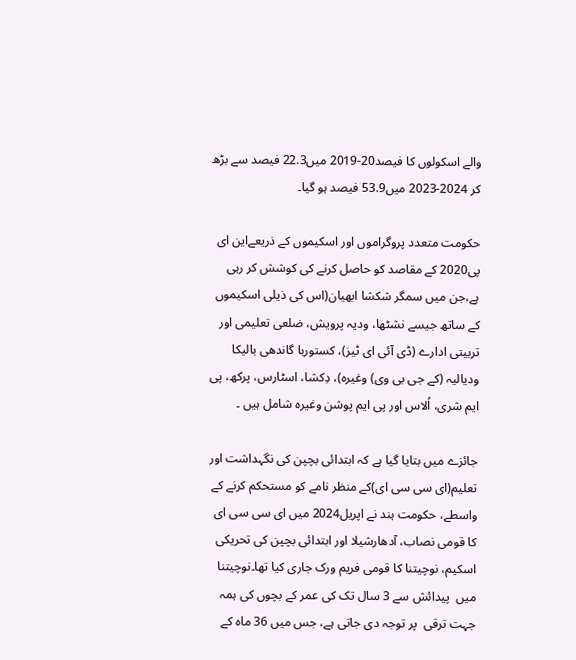والے اسکولوں کا فیصد20-2019 میں22.3 فیصد سے بڑھ کر 2024-2023 میں53.9 فیصد ہو گیا۔

حکومت متعدد پروگراموں اور اسکیموں کے ذریعےاین ای پی2020 کے مقاصد کو حاصل کرنے کی کوشش کر رہی ہے،جن میں سمگر شکشا ابھیان(اس کی ذیلی اسکیموں کے ساتھ جیسے نشٹھا، ودیہ پرویش، ضلعی تعلیمی اور تربیتی ادارے (ڈی آئی ای ٹیز)، کستوربا گاندھی بالیکا ودیالیہ (کے جی بی وی) وغیرہ)، دِکشا، اسٹارس، پرکھ، پی ایم شری، اُلاس اور پی ایم پوشن وغیرہ شامل ہیں ۔

جائزے میں بتایا گیا ہے کہ ابتدائی بچپن کی نگہداشت اور تعلیم(ای سی سی ای)کے منظر نامے کو مستحکم کرنے کے واسطے، حکومت ہند نے اپریل2024 میں ای سی سی ای کا قومی نصاب، آدھارشیلا اور ابتدائی بچپن کی تحریکی اسکیم، نوچیتنا کا قومی فریم ورک جاری کیا تھا۔نوچیتنا میں  پیدائش سے 3 سال تک کی عمر کے بچوں کی ہمہ جہت ترقی  پر توجہ دی جاتی ہے، جس میں 36 ماہ کے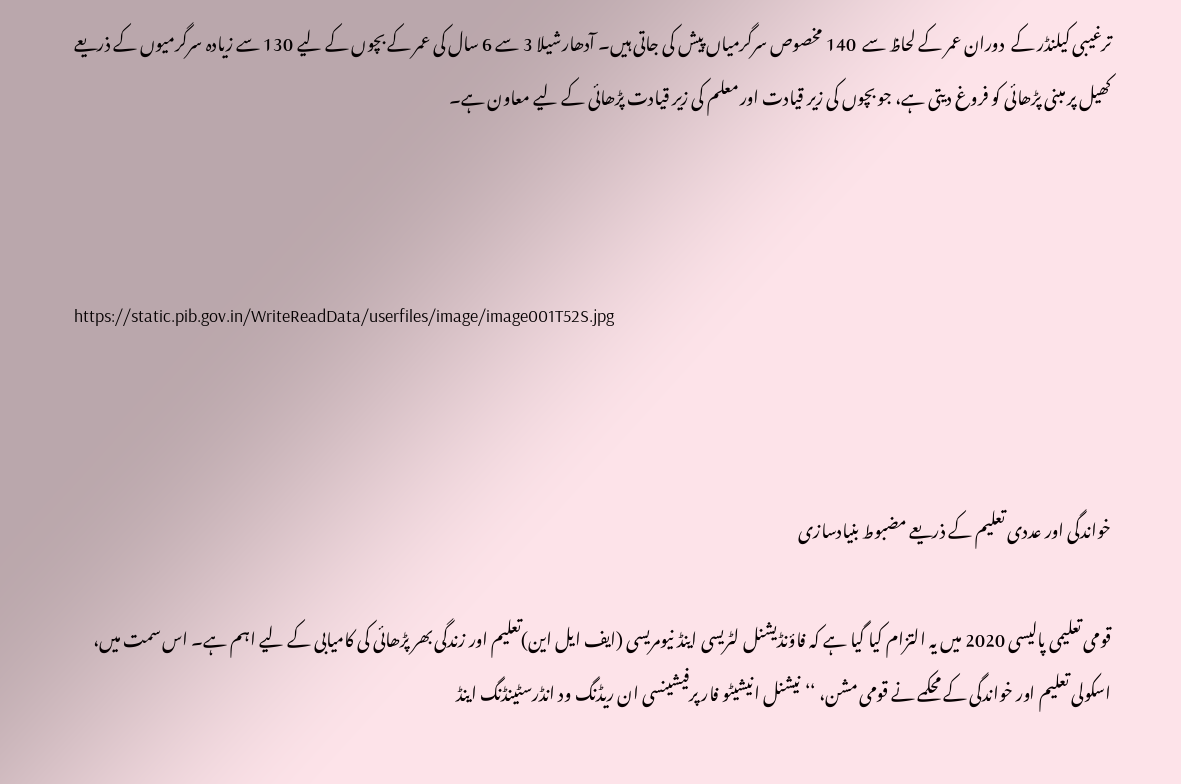ترغیبی کیلنڈر کے  دوران عمر کے لحاظ سے  140 مخصوص سرگرمیاں پیش کی جاتی ہیں۔ آدھارشیلا 3 سے 6 سال کی عمر کے بچوں کے لیے 130 سے زیادہ سرگرمیوں کے ذریعے کھیل پر مبنی پڑھائی کو فروغ دیتی ہے، جو بچوں کی زیر قیادت اور معلم کی زیر قیادت پڑھائی کے لیے معاون ہے۔



https://static.pib.gov.in/WriteReadData/userfiles/image/image001T52S.jpg



خواندگی اور عددی تعلیم کے ذریعے مضبوط بنیادسازی

قومی تعلیمی پالیسی 2020 میں یہ التزام کیا گیا ہے کہ فاؤنڈیشنل لٹریسی اینڈ نیومریسی (ایف ایل این)تعلیم اور زندگی بھر پڑھائی کی کامیابی کے لیے اہم ہے۔ اس سمت میں، اسکولی تعلیم اور خواندگی کے محکمے نے قومی مشن، ‘‘نیشنل انیشیٹو فار پرفیشینسی ان ریڈنگ ود انڈرسٹینڈنگ اینڈ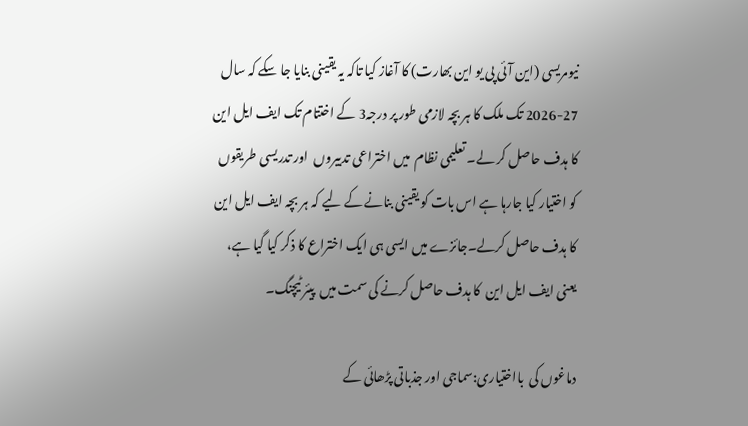نیومریسی (این آئی پی یو این بھارت) کا آغاز کیا تاکہ یہ یقینی بنایا جا سکے کہ سال 27-2026 تک ملک کا ہر بچہ لازمی طور پر درجہ3 کے اختتام تک ایف ایل این کا ہدف حاصل کر لے۔ تعلیمی نظام  میں اختراعی تدبیروں  اور تدریسی طریقوں کو اختیار کیا جارہا ہے اس بات کو یقینی بنانے کے لیے کہ ہر بچہ ایف ایل این کا ہدف حاصل کرلے۔جائزے میں ایسی ہی ایک اختراع کا ذکر کیا گیا ہے، یعنی ایف ایل این  کا ہدف حاصل کرنے کی سمت میں  پیئر ٹیچنگ۔

دماغوں کی  بااختیاری:سماجی اور جذباتی پڑھائی کے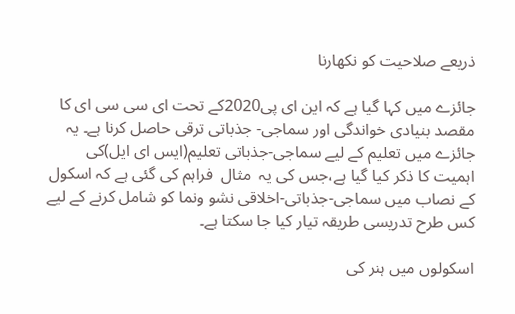ذریعے صلاحیت کو نکھارنا

جائزے میں کہا گیا ہے کہ این ای پی2020کے تحت ای سی سی ای کا مقصد بنیادی خواندگی اور سماجی- جذباتی ترقی حاصل کرنا ہے۔ یہ جائزے میں تعلیم کے لیے سماجی-جذباتی تعلیم(ایس ای ایل)کی اہمیت کا ذکر کیا گیا ہے،جس کی یہ  مثال  فراہم کی گئی ہے کہ اسکول کے نصاب میں سماجی-جذباتی-اخلاقی نشو ونما کو شامل کرنے کے لیے کس طرح تدریسی طریقہ تیار کیا جا سکتا ہے۔

اسکولوں میں ہنر کی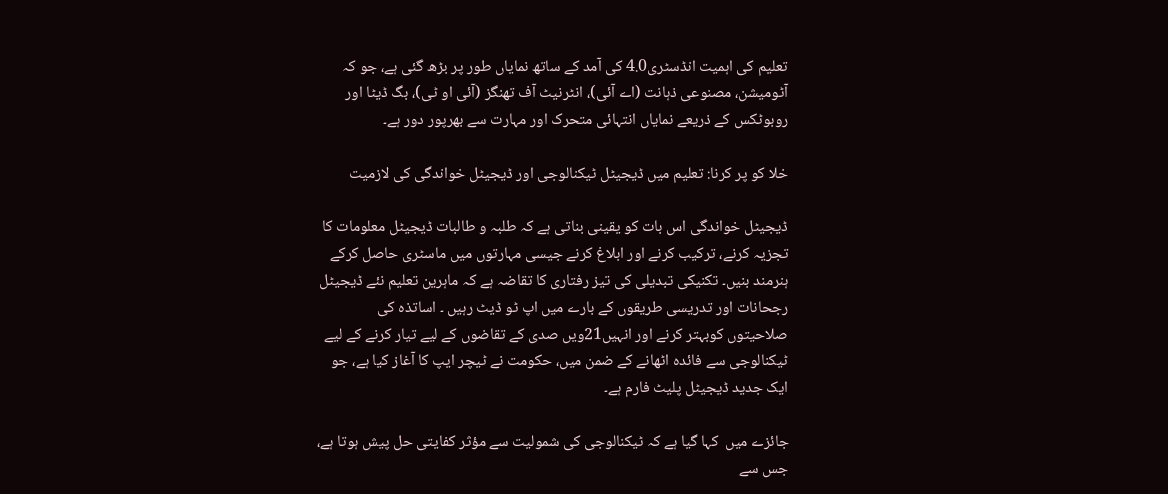تعلیم کی اہمیت انڈسٹری4.0 کی آمد کے ساتھ نمایاں طور پر بڑھ گئی ہے، جو کہ آٹومیشن، مصنوعی ذہانت (اے آئی)، انٹرنیٹ آف تھنگز (آئی او ٹی)، بگ ڈیٹا اور روبوٹکس کے ذریعے نمایاں انتہائی متحرک اور مہارت سے بھرپور دور ہے۔

خلا کو پر کرنا: تعلیم میں ڈیجیٹل ٹیکنالوجی اور ڈیجیٹل خواندگی کی لازمیت

ڈیجیٹل خواندگی اس بات کو یقینی بناتی ہے کہ طلبہ و طالبات ڈیجیٹل معلومات کا تجزیہ کرنے، ترکیب کرنے اور ابلاغ کرنے جیسی مہارتوں میں ماسٹری حاصل کرکے ہنرمند بنیں۔ تکنیکی تبدیلی کی تیز رفتاری کا تقاضہ ہے کہ ماہرین تعلیم نئے ڈیجیٹل رجحانات اور تدریسی طریقوں کے بارے میں اپ ٹو ڈیٹ رہیں ۔ اساتذہ کی صلاحیتوں کوبہتر کرنے اور انہیں21ویں صدی کے تقاضوں کے لیے تیار کرنے کے لیے ٹیکنالوجی سے فائدہ اٹھانے کے ضمن میں، حکومت نے ٹیچر ایپ کا آغاز کیا ہے، جو ایک جدید ڈیجیٹل پلیٹ فارم ہے۔

جائزے میں  کہا گیا ہے کہ ٹیکنالوجی کی شمولیت سے مؤثر کفایتی حل پیش ہوتا ہے، جس سے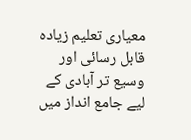معیاری تعلیم زیادہ قابل رسائی اور وسیع تر آبادی کے لیے جامع انداز میں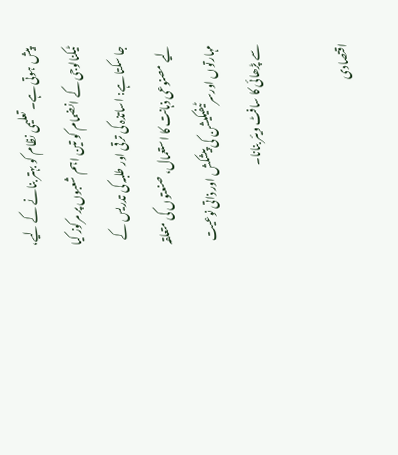پیش ہوتی ہے۔ تعلیمی نظام کو بہتر بنانے کے لیے، ٹیکنالوجی کے انضمام کو تین اہم شعبوں پر مرکوز کیا جا سکتا ہے: اساتذہ کی ترقی اور طلبہ کی تدریس کے لیے مصنوعی ذہانت کا استعمال، صنعتوں کی متعلقہ مہارتوں اورسرٹیفیکیشن کی پیشکش اور ذاتی نوعیت سے پڑھائی کا سافٹ ویئر بنانا۔

اقتصادی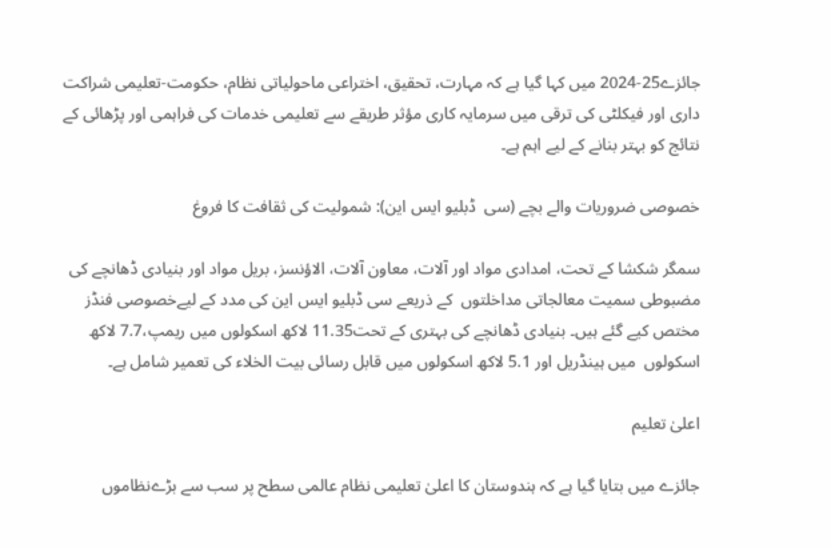جائزے25-2024 میں کہا گیا ہے کہ مہارت، تحقیق، اختراعی ماحولیاتی نظام، حکومت-تعلیمی شراکت داری اور فیکلٹی کی ترقی میں سرمایہ کاری مؤثر طریقے سے تعلیمی خدمات کی فراہمی اور پڑھائی کے نتائج کو بہتر بنانے کے لیے اہم ہے۔

خصوصی ضروریات والے بچے (سی  ڈبلیو ایس این): شمولیت کی ثقافت کا فروغ

سمگر شکشا کے تحت، امدادی مواد اور آلات، معاون آلات، الاؤنسز، بریل مواد اور بنیادی ڈھانچے کی مضبوطی سمیت معالجاتی مداخلتوں  کے ذریعے سی ڈبلیو ایس این کی مدد کے لیےخصوصی فنڈز مختص کیے گئے ہیں۔ بنیادی ڈھانچے کی بہتری کے تحت11.35 لاکھ اسکولوں میں ریمپ،7.7 لاکھ اسکولوں  میں ہینڈریل اور 5.1 لاکھ اسکولوں میں قابل رسائی بیت الخلاء کی تعمیر شامل ہے۔

اعلیٰ تعلیم

جائزے میں بتایا گیا ہے کہ ہندوستان کا اعلیٰ تعلیمی نظام عالمی سطح پر سب سے بڑےنظاموں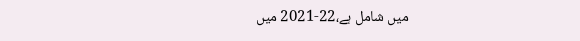میں شامل ہے،22-2021 میں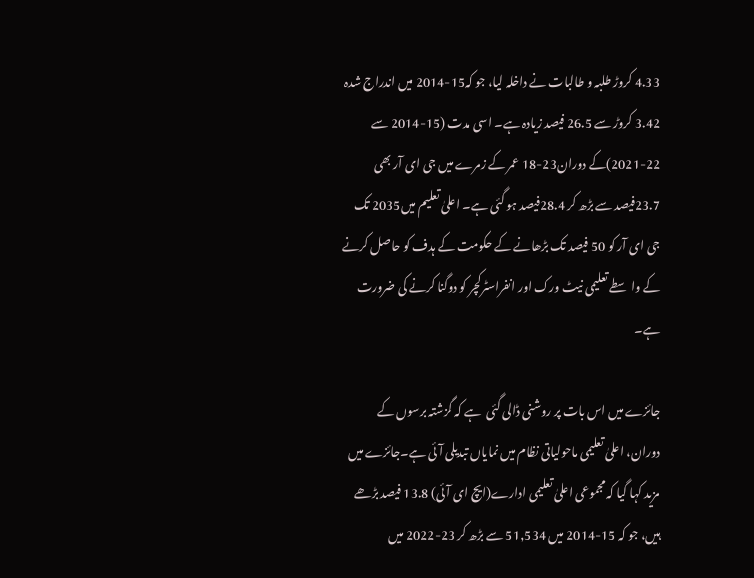4.33 کروڑ طلبہ و طالبات نے داخلہ لیا، جو کہ15-2014 میں اندراج شدہ 3.42 کروڑ سے 26.5 فیصد زیادہ ہے۔ اسی مدت (15-2014 سے 22-2021)کے دوران23-18 عمر کے زمرے میں جی ای آر بھی 23.7فیصد سے بڑھ کر 28.4فیصد ہو گئی ہے۔ اعلیٰ تعلیم میں2035 تک جی ای آر کو 50 فیصد تک بڑھانے کے حکومت کے ہدف کو حاصل کرنے کے واسطے تعلیمی نیٹ ورک اور انفراسٹرکچر کو دوگنا کرنے کی ضرورت ہے۔

جائزے میں اس بات پر روشنی ڈالی گئی  ہے کہ گزشتہ برسوں کے دوران، اعلیٰ تعلیمی ماحولیاتی نظام میں نمایاں تبدیلی آئی ہے۔جائزے میں مزید کہا گیا کہ مجموعی اعلیٰ تعلیمی ادارے(ایچ ای آئی) 13.8 فیصد بڑھے ہیں، جو کہ 15-2014 میں 51,534 سے بڑھ کر 23-2022 میں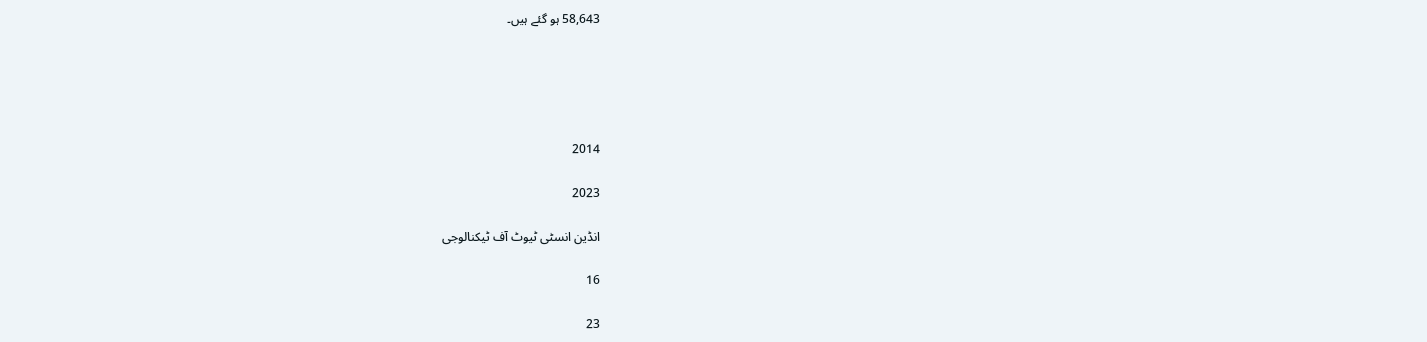58,643 ہو گئے ہیں۔





2014

2023

انڈین انسٹی ٹیوٹ آف ٹیکنالوجی

16

23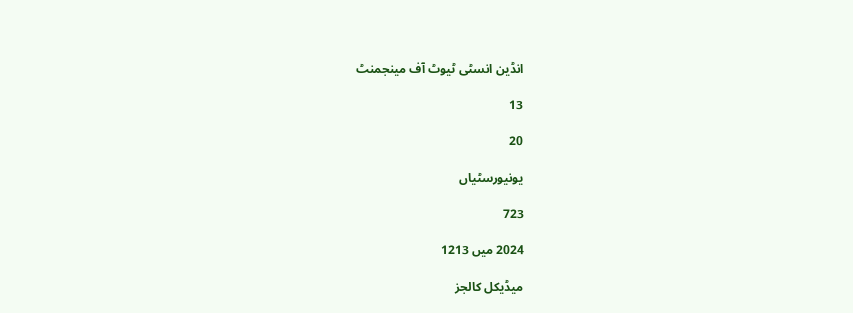انڈین انسٹی ٹیوٹ آف مینجمنٹ

13

20

یونیورسٹیاں

723

2024 میں 1213

میڈیکل کالجز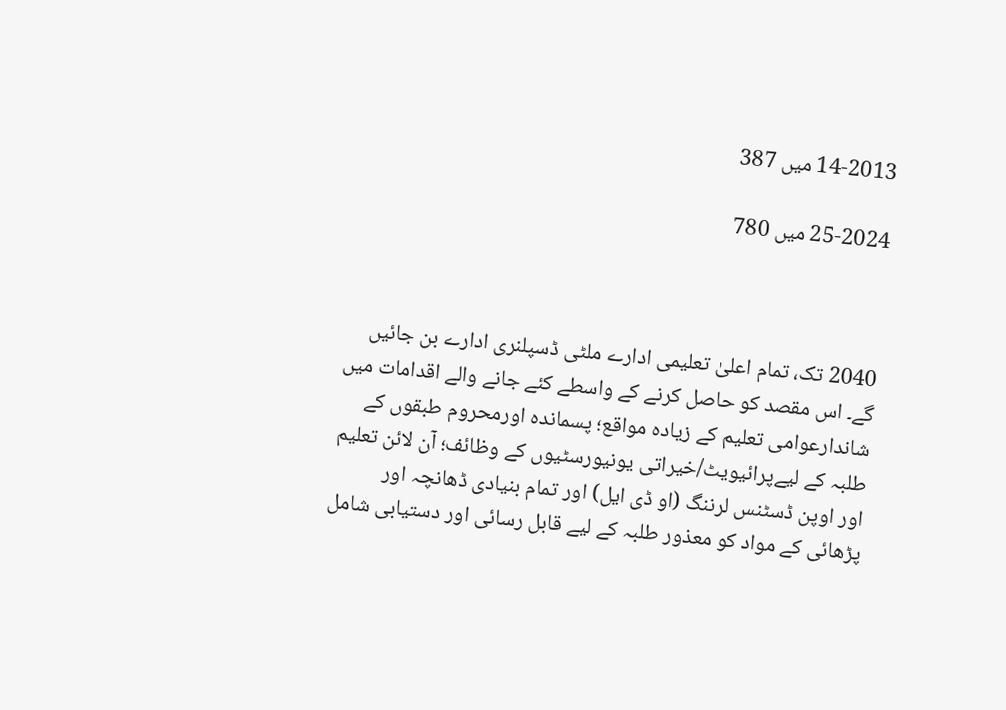14-2013 میں 387

25-2024 میں 780



2040 تک، تمام اعلیٰ تعلیمی ادارے ملٹی ڈسپلنری ادارے بن جائیں گے۔ اس مقصد کو حاصل کرنے کے واسطے کئے جانے والے اقدامات میں شاندارعوامی تعلیم کے زیادہ مواقع؛ پسماندہ اورمحروم طبقوں کے طلبہ کے لیےپرائیویٹ/خیراتی یونیورسٹیوں کے وظائف؛ آن لائن تعلیم اور اوپن ڈسٹنس لرننگ (او ڈی ایل) اور تمام بنیادی ڈھانچہ اور پڑھائی کے مواد کو معذور طلبہ کے لیے قابل رسائی اور دستیابی شامل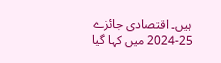ہیں۔ اقتصادی جائزے 25-2024 میں کہا گیا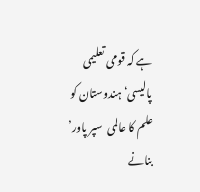ہے کہ قومی تعلیمی پالیسی‘ہندوستان کو علم کا عالمی  سپر پاور’ بنانے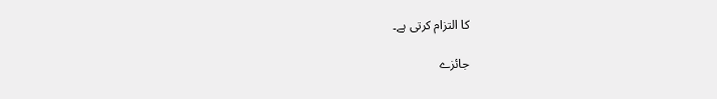کا التزام کرتی ہے۔

جائزے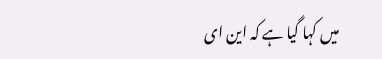میں کہا گیا ہے کہ این ای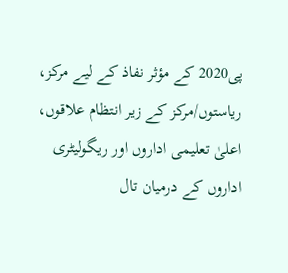پی2020 کے مؤثر نفاذ کے لیے مرکز، ریاستوں/مرکز کے زیر انتظام علاقوں، اعلیٰ تعلیمی اداروں اور ریگولیٹری اداروں کے درمیان تال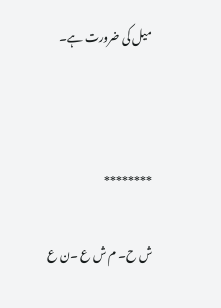میل کی ضرورت ہے۔



********

ش ح۔ م ش ع ۔ن ع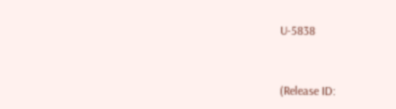U-5838


(Release ID: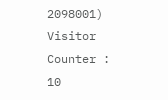2098001) Visitor Counter : 10